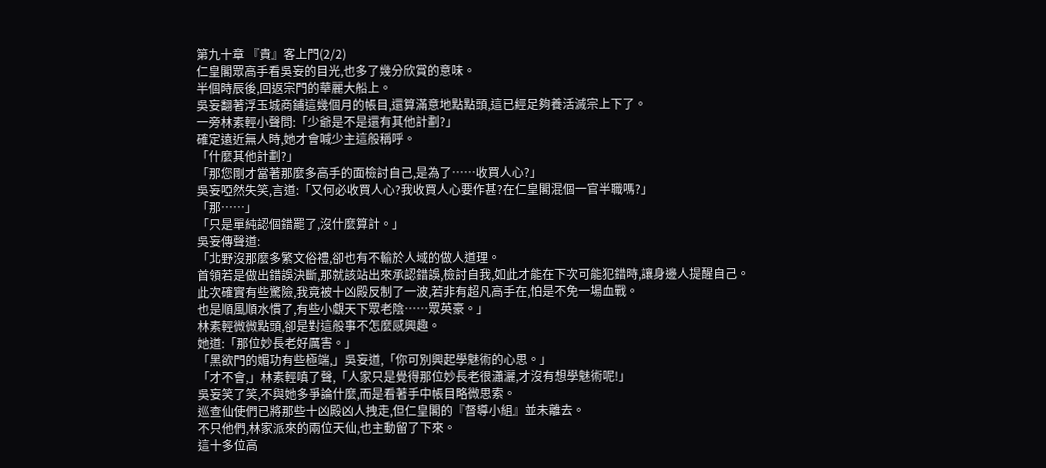第九十章 『貴』客上門(2/2)
仁皇閣眾高手看吳妄的目光,也多了幾分欣賞的意味。
半個時辰後,回返宗門的華麗大船上。
吳妄翻著浮玉城商鋪這幾個月的帳目,還算滿意地點點頭,這已經足夠養活滅宗上下了。
一旁林素輕小聲問:「少爺是不是還有其他計劃?」
確定遠近無人時,她才會喊少主這般稱呼。
「什麼其他計劃?」
「那您剛才當著那麼多高手的面檢討自己,是為了……收買人心?」
吳妄啞然失笑,言道:「又何必收買人心?我收買人心要作甚?在仁皇閣混個一官半職嗎?」
「那……」
「只是單純認個錯罷了,沒什麼算計。」
吳妄傳聲道:
「北野沒那麼多繁文俗禮,卻也有不輸於人域的做人道理。
首領若是做出錯誤決斷,那就該站出來承認錯誤,檢討自我,如此才能在下次可能犯錯時,讓身邊人提醒自己。
此次確實有些驚險,我竟被十凶殿反制了一波,若非有超凡高手在,怕是不免一場血戰。
也是順風順水慣了,有些小覷天下眾老陰……眾英豪。」
林素輕微微點頭,卻是對這般事不怎麼感興趣。
她道:「那位妙長老好厲害。」
「黑欲門的媚功有些極端,」吳妄道,「你可別興起學魅術的心思。」
「才不會,」林素輕嗔了聲,「人家只是覺得那位妙長老很瀟灑,才沒有想學魅術呢!」
吳妄笑了笑,不與她多爭論什麼,而是看著手中帳目略微思索。
巡查仙使們已將那些十凶殿凶人拽走,但仁皇閣的『督導小組』並未離去。
不只他們,林家派來的兩位天仙,也主動留了下來。
這十多位高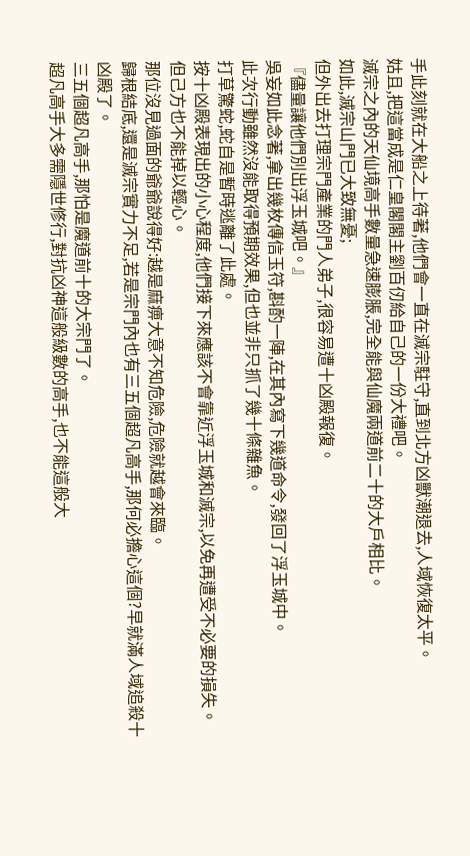手此刻就在大船之上待著,他們會一直在滅宗駐守,直到北方凶獸潮退去,人域恢復太平。
姑且,把這當成是仁皇閣閣主劉百仞給自己的一份大禮吧。
滅宗之內的天仙境高手數量急速膨脹,完全能與仙魔兩道前二十的大戶相比。
如此,滅宗山門已大致無憂;
但外出去打理宗門產業的門人弟子,很容易遭十凶殿報復。
『儘量讓他們別出浮玉城吧。』
吳妄如此念著,拿出幾枚傳信玉符,斟酌一陣,在其內寫下幾道命令,發回了浮玉城中。
此次行動雖然沒能取得預期效果,但也並非只抓了幾十條雜魚。
打草驚蛇,蛇自是暫時逃離了此處。
按十凶殿表現出的小心程度,他們接下來應該不會靠近浮玉城和滅宗,以免再遭受不必要的損失。
但己方也不能掉以輕心。
那位沒見過面的爺爺說得好:越是麻痹大意不知危險,危險就越會來臨。
歸根結底,還是滅宗實力不足,若是宗門內也有三五個超凡高手,那何必擔心這個?早就滿人域追殺十凶殿了。
三五個超凡高手,那怕是魔道前十的大宗門了。
超凡高手大多需隱世修行,對抗凶神這般級數的高手,也不能這般大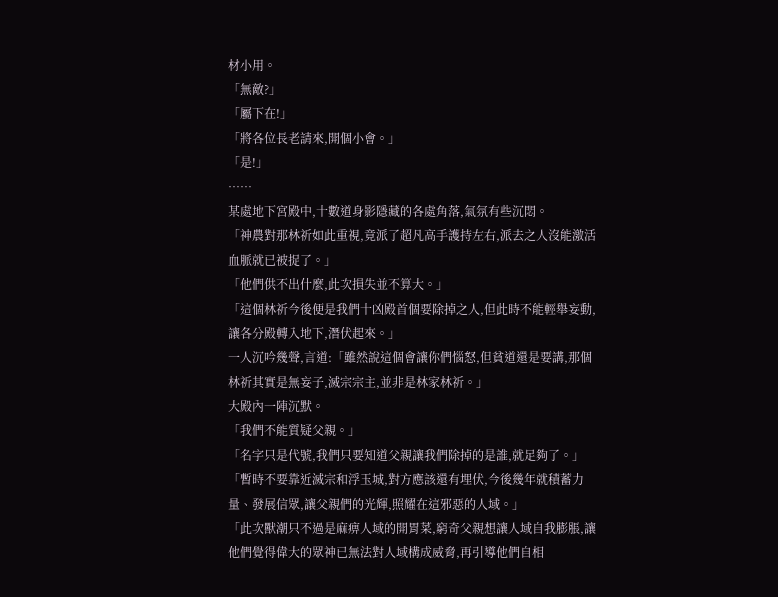材小用。
「無敵?」
「屬下在!」
「將各位長老請來,開個小會。」
「是!」
……
某處地下宮殿中,十數道身影隱藏的各處角落,氣氛有些沉悶。
「神農對那林祈如此重視,竟派了超凡高手護持左右,派去之人沒能激活血脈就已被捉了。」
「他們供不出什麼,此次損失並不算大。」
「這個林祈今後便是我們十凶殿首個要除掉之人,但此時不能輕舉妄動,讓各分殿轉入地下,潛伏起來。」
一人沉吟幾聲,言道:「雖然說這個會讓你們惱怒,但貧道還是要講,那個林祈其實是無妄子,滅宗宗主,並非是林家林祈。」
大殿內一陣沉默。
「我們不能質疑父親。」
「名字只是代號,我們只要知道父親讓我們除掉的是誰,就足夠了。」
「暫時不要靠近滅宗和浮玉城,對方應該還有埋伏,今後幾年就積蓄力量、發展信眾,讓父親們的光輝,照耀在這邪惡的人域。」
「此次獸潮只不過是麻痹人域的開胃菜,窮奇父親想讓人域自我膨脹,讓他們覺得偉大的眾神已無法對人域構成威脅,再引導他們自相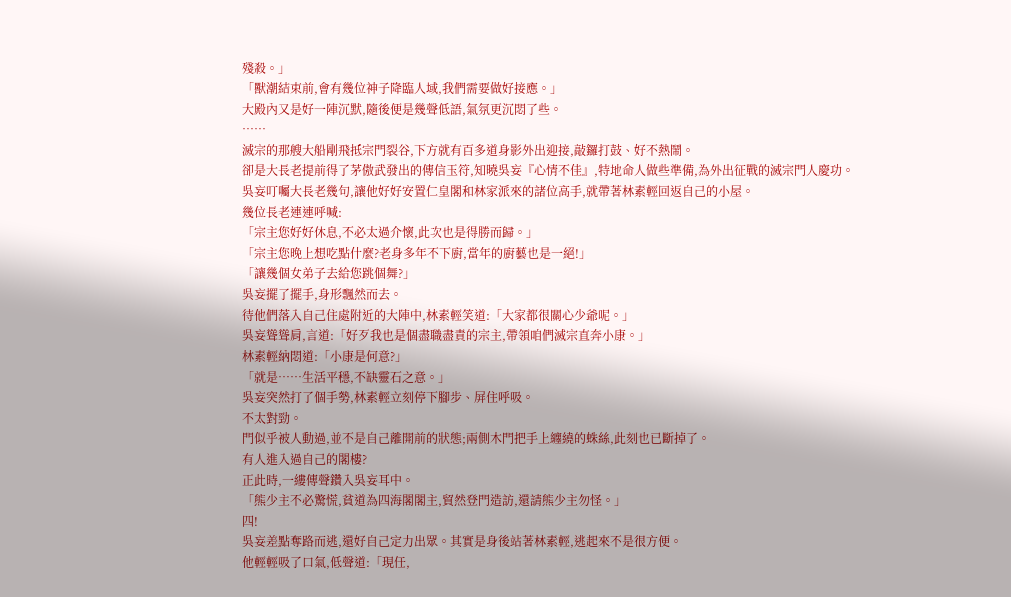殘殺。」
「獸潮結束前,會有幾位神子降臨人域,我們需要做好接應。」
大殿內又是好一陣沉默,隨後便是幾聲低語,氣氛更沉悶了些。
……
滅宗的那艘大船剛飛抵宗門裂谷,下方就有百多道身影外出迎接,敲鑼打鼓、好不熱鬧。
卻是大長老提前得了茅傲武發出的傳信玉符,知曉吳妄『心情不佳』,特地命人做些準備,為外出征戰的滅宗門人慶功。
吳妄叮囑大長老幾句,讓他好好安置仁皇閣和林家派來的諸位高手,就帶著林素輕回返自己的小屋。
幾位長老連連呼喊:
「宗主您好好休息,不必太過介懷,此次也是得勝而歸。」
「宗主您晚上想吃點什麼?老身多年不下廚,當年的廚藝也是一絕!」
「讓幾個女弟子去給您跳個舞?」
吳妄擺了擺手,身形飄然而去。
待他們落入自己住處附近的大陣中,林素輕笑道:「大家都很關心少爺呢。」
吳妄聳聳肩,言道:「好歹我也是個盡職盡責的宗主,帶領咱們滅宗直奔小康。」
林素輕納悶道:「小康是何意?」
「就是……生活平穩,不缺靈石之意。」
吳妄突然打了個手勢,林素輕立刻停下腳步、屏住呼吸。
不太對勁。
門似乎被人動過,並不是自己離開前的狀態;兩側木門把手上纏繞的蛛絲,此刻也已斷掉了。
有人進入過自己的閣樓?
正此時,一縷傳聲鑽入吳妄耳中。
「熊少主不必驚慌,貧道為四海閣閣主,貿然登門造訪,還請熊少主勿怪。」
四!
吳妄差點奪路而逃,還好自己定力出眾。其實是身後站著林素輕,逃起來不是很方便。
他輕輕吸了口氣,低聲道:「現任,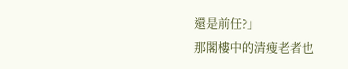還是前任?」
那閣樓中的清瘦老者也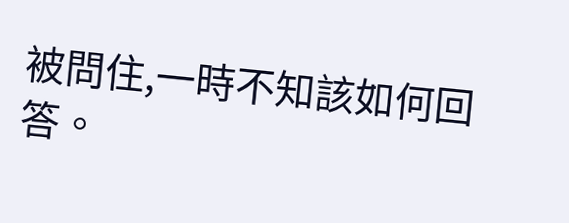被問住,一時不知該如何回答。